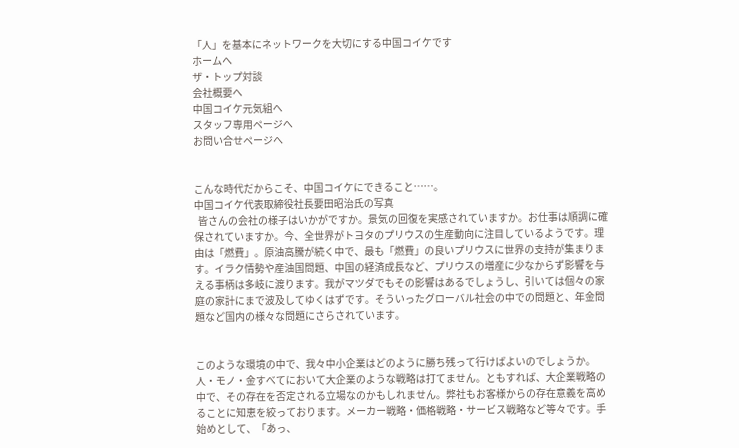「人」を基本にネットワークを大切にする中国コイケです
ホームへ
ザ・トップ対談
会社概要へ
中国コイケ元気組へ
スタッフ専用ページへ
お問い合せページへ


こんな時代だからこそ、中国コイケにできること……。
中国コイケ代表取締役社長要田昭治氏の写真
  皆さんの会社の様子はいかがですか。景気の回復を実感されていますか。お仕事は順調に確保されていますか。今、全世界がトヨタのプリウスの生産動向に注目しているようです。理由は「燃費」。原油高騰が続く中で、最も「燃費」の良いプリウスに世界の支持が集まります。イラク情勢や産油国問題、中国の経済成長など、プリウスの増産に少なからず影響を与える事柄は多岐に渡ります。我がマツダでもその影響はあるでしょうし、引いては個々の家庭の家計にまで波及してゆくはずです。そういったグローバル社会の中での問題と、年金問題など国内の様々な問題にさらされています。


このような環境の中で、我々中小企業はどのように勝ち残って行けばよいのでしょうか。人・モノ・金すべてにおいて大企業のような戦略は打てません。ともすれば、大企業戦略の中で、その存在を否定される立場なのかもしれません。弊社もお客様からの存在意義を高めることに知恵を絞っております。メーカー戦略・価格戦略・サービス戦略など等々です。手始めとして、「あっ、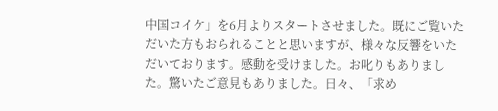中国コイケ」を6月よりスタートさせました。既にご覧いただいた方もおられることと思いますが、様々な反響をいただいております。感動を受けました。お叱りもありました。驚いたご意見もありました。日々、「求め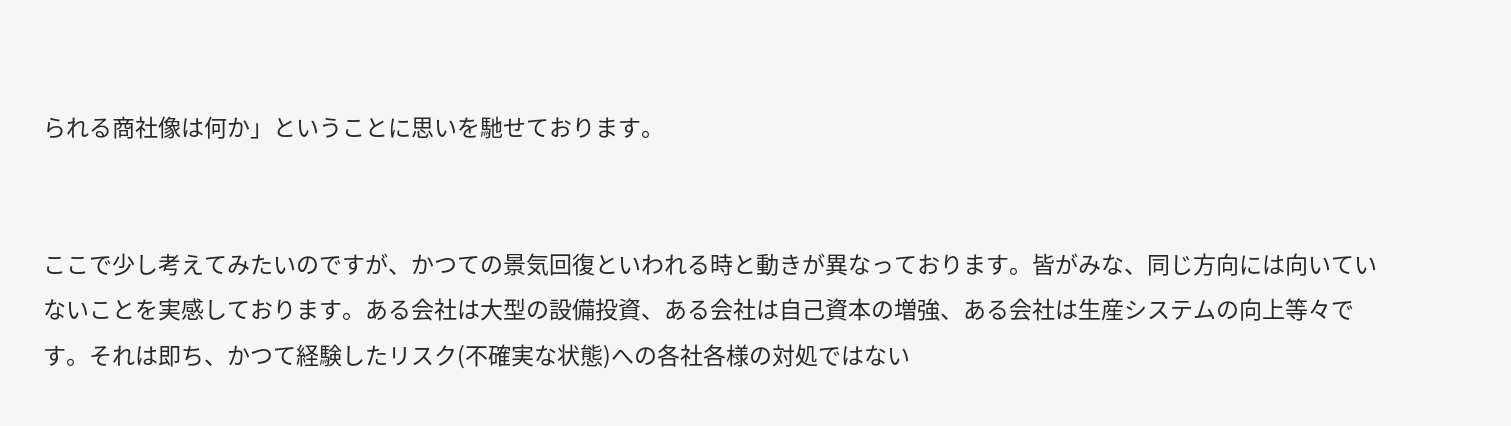られる商社像は何か」ということに思いを馳せております。


ここで少し考えてみたいのですが、かつての景気回復といわれる時と動きが異なっております。皆がみな、同じ方向には向いていないことを実感しております。ある会社は大型の設備投資、ある会社は自己資本の増強、ある会社は生産システムの向上等々です。それは即ち、かつて経験したリスク(不確実な状態)への各社各様の対処ではない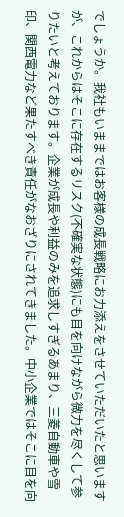でしょうか。我社もいままではお客様の成長戦略にお力添えをさせていただいたと思いますが、これからはそこに存在するリスク(不確実な状態)にも目を向けながら微力を尽くして参りたいと考えております。企業が成長や利益のみを追求しすぎるあまり、三菱自動車や雪印、関西電力など果たすべき責任がなおざりにされてきました。中小企業ではそこに目を向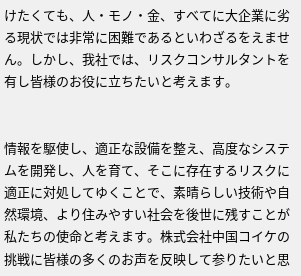けたくても、人・モノ・金、すべてに大企業に劣る現状では非常に困難であるといわざるをえません。しかし、我社では、リスクコンサルタントを有し皆様のお役に立ちたいと考えます。


情報を駆使し、適正な設備を整え、高度なシステムを開発し、人を育て、そこに存在するリスクに適正に対処してゆくことで、素晴らしい技術や自然環境、より住みやすい社会を後世に残すことが私たちの使命と考えます。株式会社中国コイケの挑戦に皆様の多くのお声を反映して参りたいと思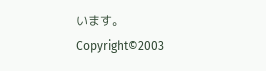います。
Copyright©2003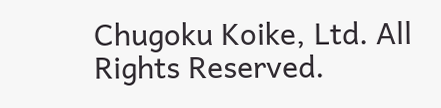Chugoku Koike, Ltd. All Rights Reserved.